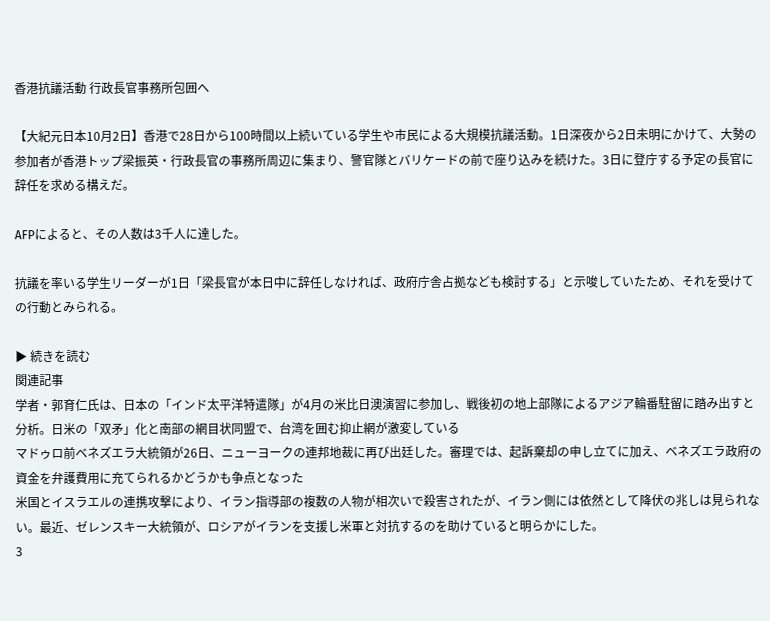香港抗議活動 行政長官事務所包囲へ

【大紀元日本10月2日】香港で28日から100時間以上続いている学生や市民による大規模抗議活動。1日深夜から2日未明にかけて、大勢の参加者が香港トップ梁振英・行政長官の事務所周辺に集まり、警官隊とバリケードの前で座り込みを続けた。3日に登庁する予定の長官に辞任を求める構えだ。

AFPによると、その人数は3千人に達した。

抗議を率いる学生リーダーが1日「梁長官が本日中に辞任しなければ、政府庁舎占拠なども検討する」と示唆していたため、それを受けての行動とみられる。

▶ 続きを読む
関連記事
学者・郭育仁氏は、日本の「インド太平洋特遣隊」が4月の米比日澳演習に参加し、戦後初の地上部隊によるアジア輪番駐留に踏み出すと分析。日米の「双矛」化と南部の網目状同盟で、台湾を囲む抑止網が激変している
マドゥロ前ベネズエラ大統領が26日、ニューヨークの連邦地裁に再び出廷した。審理では、起訴棄却の申し立てに加え、ベネズエラ政府の資金を弁護費用に充てられるかどうかも争点となった
米国とイスラエルの連携攻撃により、イラン指導部の複数の人物が相次いで殺害されたが、イラン側には依然として降伏の兆しは見られない。最近、ゼレンスキー大統領が、ロシアがイランを支援し米軍と対抗するのを助けていると明らかにした。
3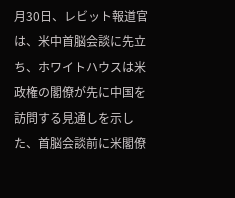月30日、レビット報道官は、米中首脳会談に先立ち、ホワイトハウスは米政権の閣僚が先に中国を訪問する見通しを示した、首脳会談前に米閣僚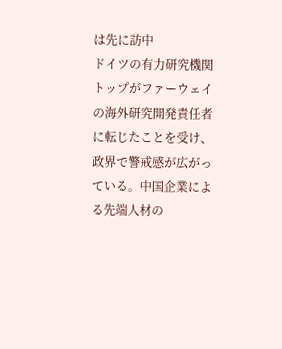は先に訪中
ドイツの有力研究機関トップがファーウェイの海外研究開発責任者に転じたことを受け、政界で警戒感が広がっている。中国企業による先端人材の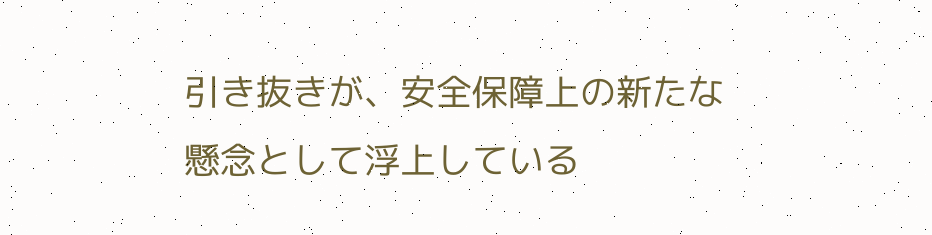引き抜きが、安全保障上の新たな懸念として浮上している